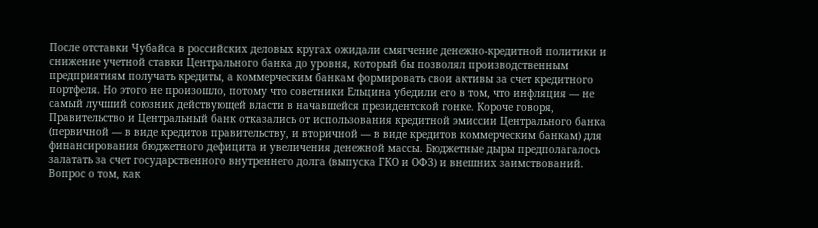После отставки Чубайса в российских деловых кругах ожидали смягчение денежно-кредитной политики и снижение учетной ставки Центрального банка до уровня, который бы позволял производственным предприятиям получать кредиты, а коммерческим банкам формировать свои активы за счет кредитного портфеля. Но этого не произошло, потому что советники Ельцина убедили его в том, что инфляция — не самый лучший союзник действующей власти в начавшейся президентской гонке. Короче говоря, Правительство и Центральный банк отказались от использования кредитной эмиссии Центрального банка (первичной — в виде кредитов правительству, и вторичной — в виде кредитов коммерческим банкам) для финансирования бюджетного дефицита и увеличения денежной массы. Бюджетные дыры предполагалось залатать за счет государственного внутреннего долга (выпуска ГКО и ОФЗ) и внешних заимствований. Вопрос о том, как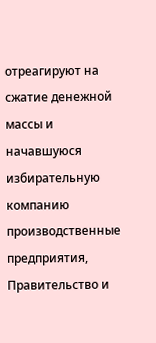отреагируют на сжатие денежной массы и начавшуюся избирательную компанию производственные предприятия, Правительство и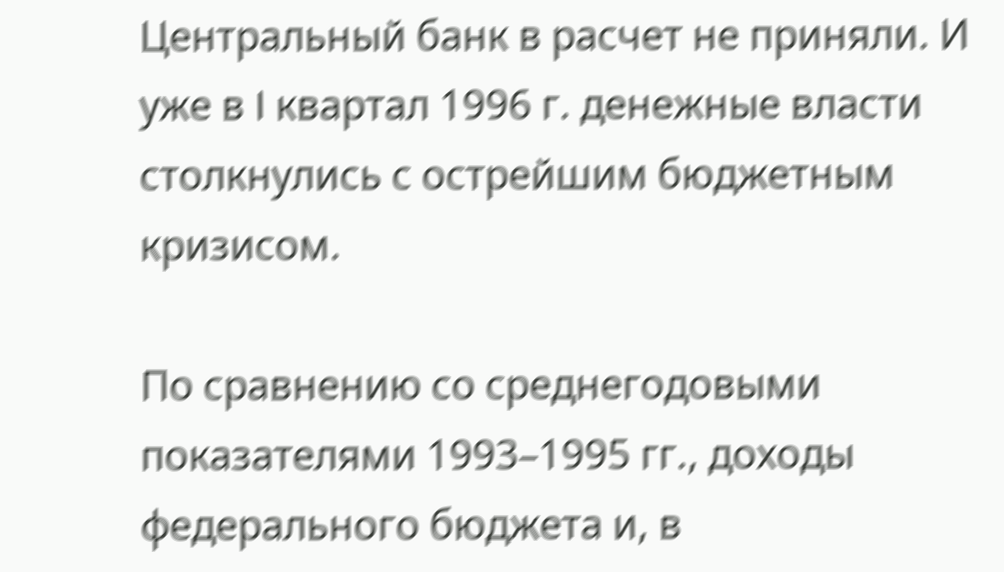Центральный банк в расчет не приняли. И уже в I квартал 1996 г. денежные власти столкнулись с острейшим бюджетным кризисом.

По сравнению со среднегодовыми показателями 1993–1995 гг., доходы федерального бюджета и, в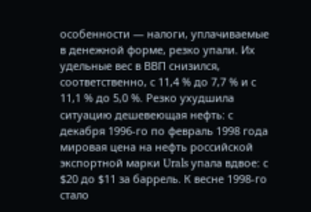особенности — налоги, уплачиваемые в денежной форме, резко упали. Их удельные вес в ВВП снизился, соответственно, с 11,4 % до 7,7 % и с 11,1 % до 5,0 %. Резко ухудшила ситуацию дешевеющая нефть: с декабря 1996-го по февраль 1998 года мировая цена на нефть российской экспортной марки Urals упала вдвое: с $20 до $11 за баррель. К весне 1998-го стало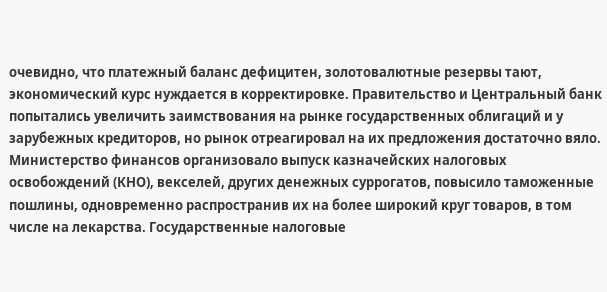очевидно, что платежный баланс дефицитен, золотовалютные резервы тают, экономический курс нуждается в корректировке. Правительство и Центральный банк попытались увеличить заимствования на рынке государственных облигаций и у зарубежных кредиторов, но рынок отреагировал на их предложения достаточно вяло. Министерство финансов организовало выпуск казначейских налоговых освобождений (КНО), векселей, других денежных суррогатов, повысило таможенные пошлины, одновременно распространив их на более широкий круг товаров, в том числе на лекарства. Государственные налоговые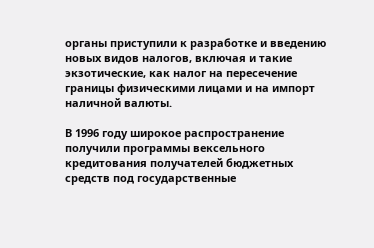органы приступили к разработке и введению новых видов налогов, включая и такие экзотические, как налог на пересечение границы физическими лицами и на импорт наличной валюты.

В 1996 году широкое распространение получили программы вексельного кредитования получателей бюджетных средств под государственные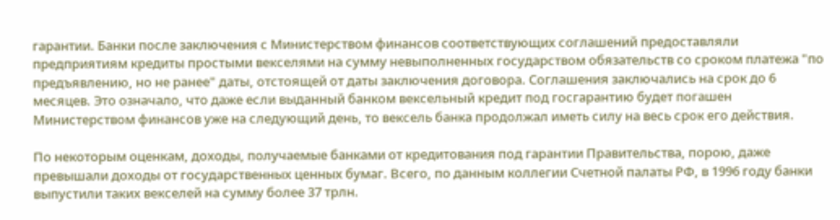гарантии. Банки после заключения с Министерством финансов соответствующих соглашений предоставляли предприятиям кредиты простыми векселями на сумму невыполненных государством обязательств со сроком платежа "по предъявлению, но не ранее" даты, отстоящей от даты заключения договора. Соглашения заключались на срок до 6 месяцев. Это означало, что даже если выданный банком вексельный кредит под госгарантию будет погашен Министерством финансов уже на следующий день, то вексель банка продолжал иметь силу на весь срок его действия.

По некоторым оценкам, доходы, получаемые банками от кредитования под гарантии Правительства, порою, даже превышали доходы от государственных ценных бумаг. Всего, по данным коллегии Счетной палаты РФ, в 1996 году банки выпустили таких векселей на сумму более 37 трлн.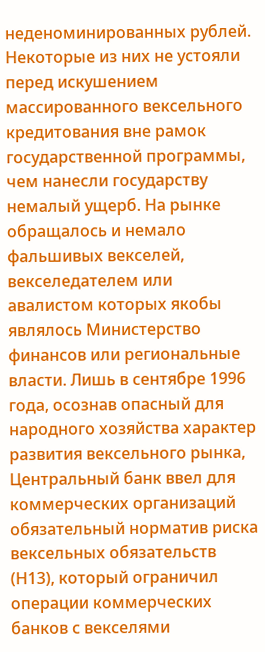неденоминированных рублей. Некоторые из них не устояли перед искушением массированного вексельного кредитования вне рамок государственной программы, чем нанесли государству немалый ущерб. На рынке обращалось и немало фальшивых векселей, векселедателем или авалистом которых якобы являлось Министерство финансов или региональные власти. Лишь в сентябре 1996 года, осознав опасный для народного хозяйства характер развития вексельного рынка, Центральный банк ввел для коммерческих организаций обязательный норматив риска вексельных обязательств (Н13), который ограничил операции коммерческих банков с векселями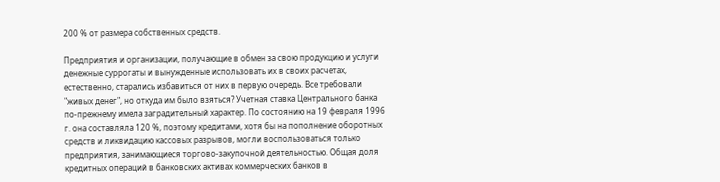200 % от размера собственных средств.

Предприятия и организации, получающие в обмен за свою продукцию и услуги денежные суррогаты и вынужденные использовать их в своих расчетах, естественно, старались избавиться от них в первую очередь. Все требовали "живых денег", но откуда им было взяться? Учетная ставка Центрального банка по-прежнему имела заградительный характер. По состоянию на 19 февраля 1996 г. она составляла 120 %, поэтому кредитами, хотя бы на пополнение оборотных средств и ликвидацию кассовых разрывов, могли воспользоваться только предприятия, занимающиеся торгово-закупочной деятельностью. Общая доля кредитных операций в банковских активах коммерческих банков в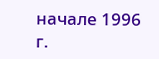начале 1996 г.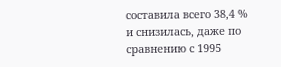составила всего 38,4 % и снизилась, даже по сравнению с 1995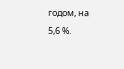годом, на 5,6 %.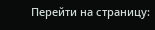Перейти на страницу: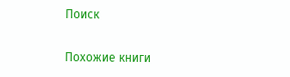Поиск

Похожие книги